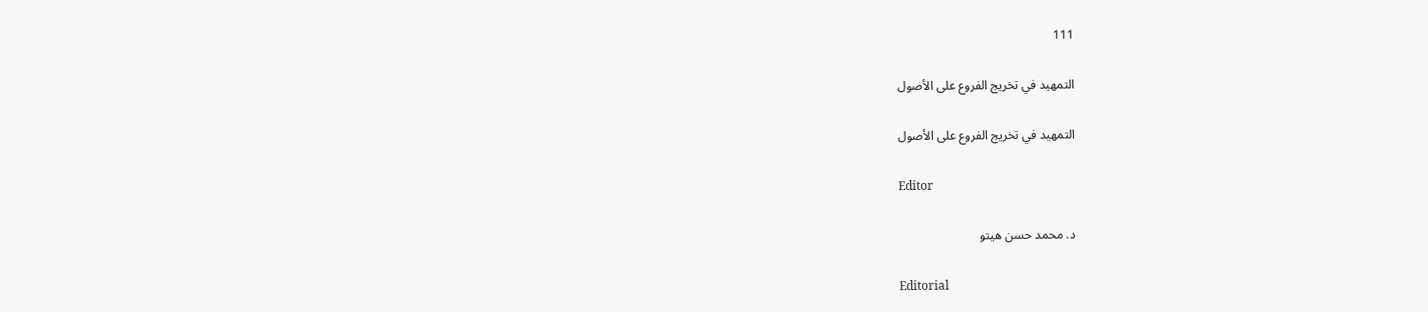111

التمهيد في تخريج الفروع على الأصول

التمهيد في تخريج الفروع على الأصول

Editor

د. محمد حسن هيتو

Editorial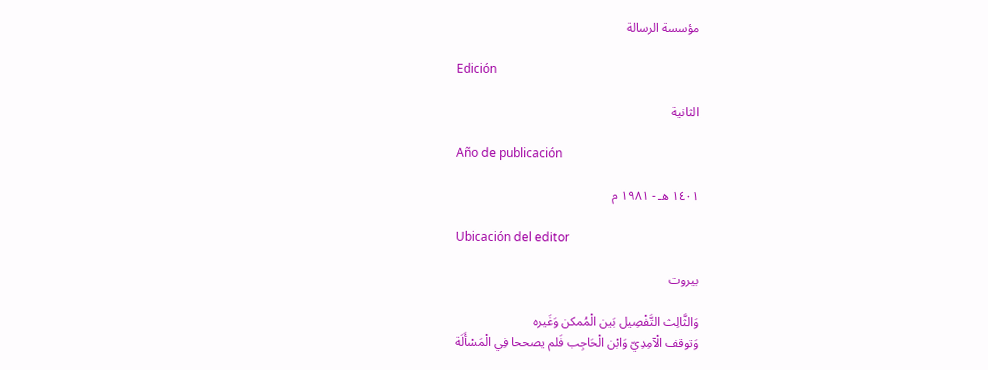مؤسسة الرسالة

Edición

الثانية

Año de publicación

١٤٠١ هـ - ١٩٨١ م

Ubicación del editor

بيروت

وَالثَّالِث التَّفْصِيل بَين الْمُمكن وَغَيره
وَتوقف الْآمِدِيّ وَابْن الْحَاجِب فَلم يصححا فِي الْمَسْأَلَة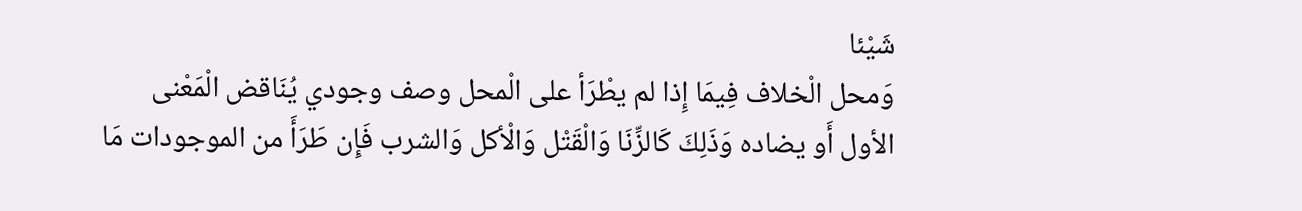شَيْئا
وَمحل الْخلاف فِيمَا إِذا لم يطْرَأ على الْمحل وصف وجودي يُنَاقض الْمَعْنى الأول أَو يضاده وَذَلِكَ كَالزِّنَا وَالْقَتْل وَالْأكل وَالشرب فَإِن طَرَأَ من الموجودات مَا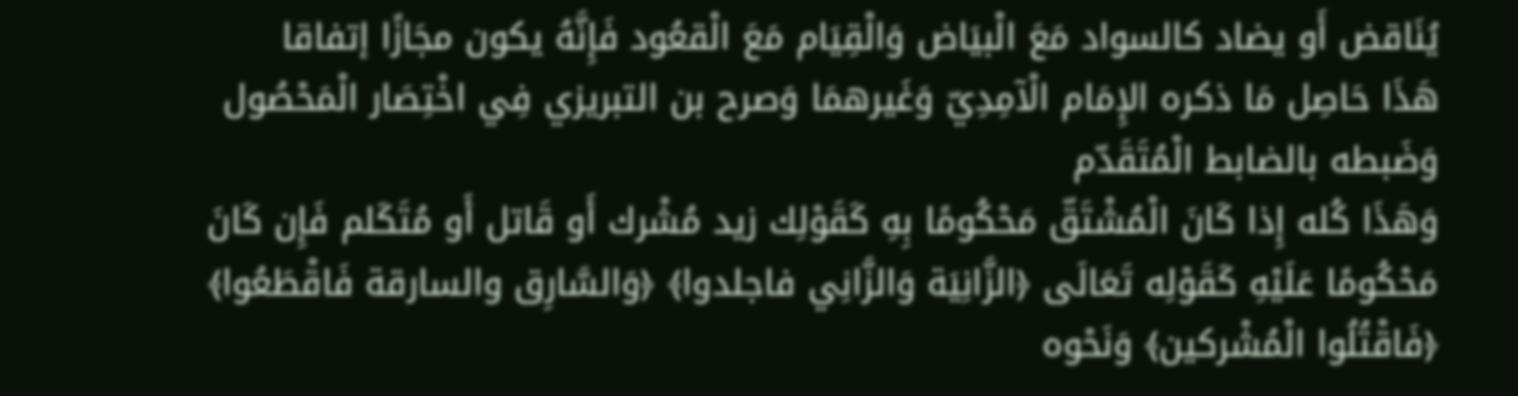يُنَاقض أَو يضاد كالسواد مَعَ الْبيَاض وَالْقِيَام مَعَ الْقعُود فَإِنَّهُ يكون مجَازًا إتفاقا
هَذَا حَاصِل مَا ذكره الإِمَام الْآمِدِيّ وَغَيرهمَا وَصرح بن التبريزي فِي اخْتِصَار الْمَحْصُول وَضَبطه بالضابط الْمُتَقَدّم
وَهَذَا كُله إِذا كَانَ الْمُشْتَقّ مَحْكُومًا بِهِ كَقَوْلِك زيد مُشْرك أَو قَاتل أَو مُتَكَلم فَإِن كَانَ مَحْكُومًا عَلَيْهِ كَقَوْلِه تَعَالَى ﴿الزَّانِيَة وَالزَّانِي فاجلدوا﴾ ﴿وَالسَّارِق والسارقة فَاقْطَعُوا﴾ ﴿فَاقْتُلُوا الْمُشْركين﴾ وَنَحْوه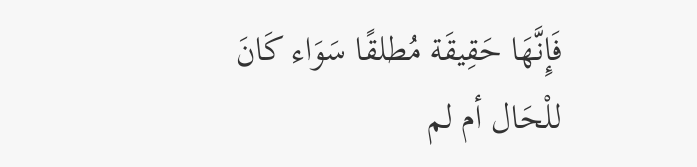فَإِنَّهَا حَقِيقَة مُطلقًا سَوَاء كَانَ للْحَال أم لم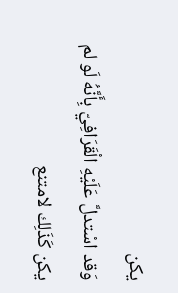يكن
وَقد اسْتدلَّ عَلَيْهِ الْقَرَافِيّ بِأَنَّهُ لَو لم يكن كَذَلِك لامتنع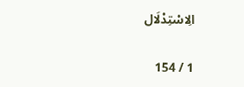الِاسْتِدْلَال

1 / 154